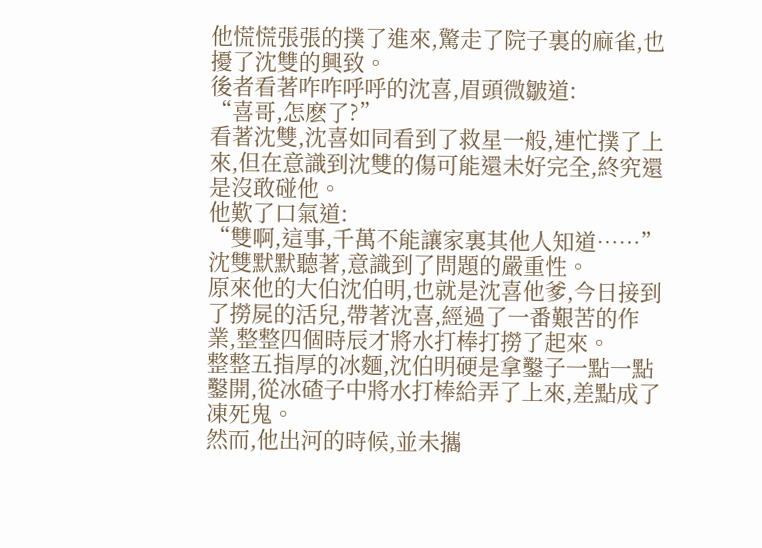他慌慌張張的撲了進來,驚走了院子裏的麻雀,也擾了沈雙的興致。
後者看著咋咋呼呼的沈喜,眉頭微皺道:
“喜哥,怎麽了?”
看著沈雙,沈喜如同看到了救星一般,連忙撲了上來,但在意識到沈雙的傷可能還未好完全,終究還是沒敢碰他。
他歎了口氣道:
“雙啊,這事,千萬不能讓家裏其他人知道……”
沈雙默默聽著,意識到了問題的嚴重性。
原來他的大伯沈伯明,也就是沈喜他爹,今日接到了撈屍的活兒,帶著沈喜,經過了一番艱苦的作業,整整四個時辰才將水打棒打撈了起來。
整整五指厚的冰麵,沈伯明硬是拿鑿子一點一點鑿開,從冰碴子中將水打棒給弄了上來,差點成了凍死鬼。
然而,他出河的時候,並未攜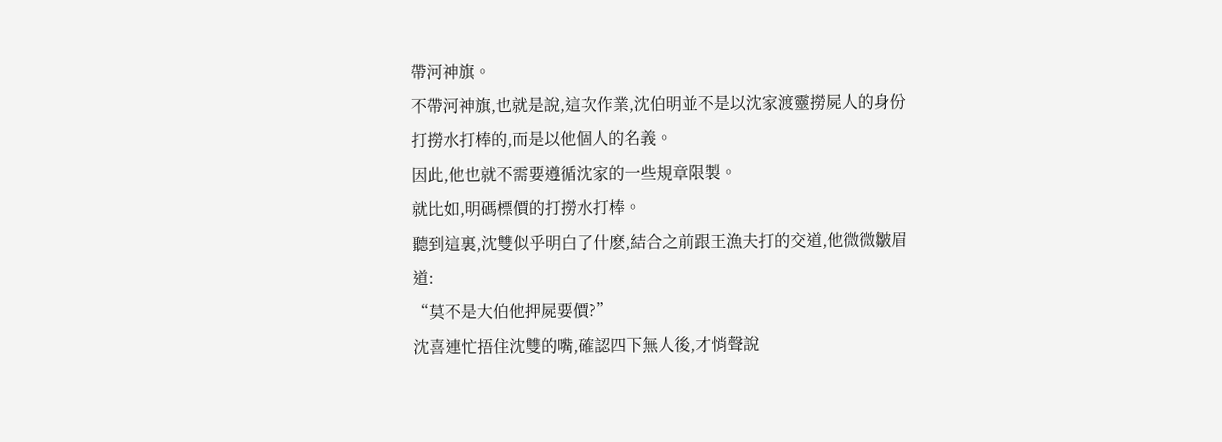帶河神旗。
不帶河神旗,也就是說,這次作業,沈伯明並不是以沈家渡靈撈屍人的身份打撈水打棒的,而是以他個人的名義。
因此,他也就不需要遵循沈家的一些規章限製。
就比如,明碼標價的打撈水打棒。
聽到這裏,沈雙似乎明白了什麽,結合之前跟王漁夫打的交道,他微微皺眉道:
“莫不是大伯他押屍要價?”
沈喜連忙捂住沈雙的嘴,確認四下無人後,才悄聲說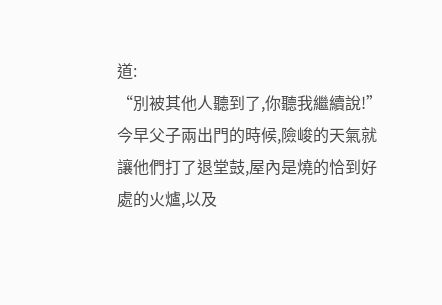道:
“別被其他人聽到了,你聽我繼續說!”
今早父子兩出門的時候,險峻的天氣就讓他們打了退堂鼓,屋內是燒的恰到好處的火爐,以及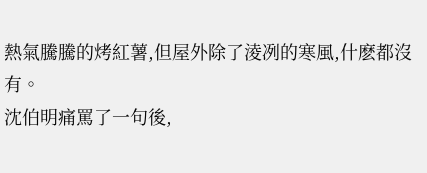熱氣騰騰的烤紅薯,但屋外除了淩冽的寒風,什麽都沒有。
沈伯明痛罵了一句後,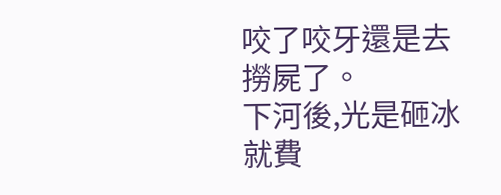咬了咬牙還是去撈屍了。
下河後,光是砸冰就費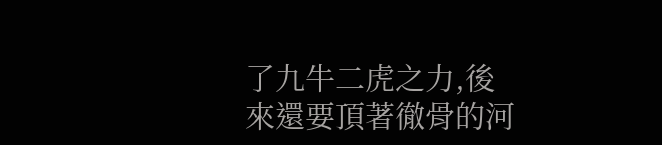了九牛二虎之力,後來還要頂著徹骨的河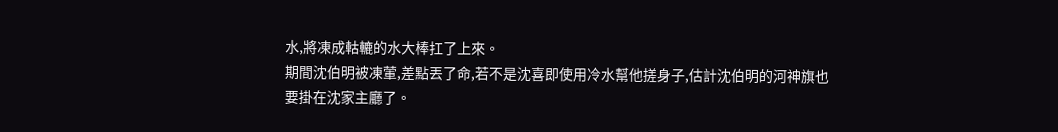水,將凍成軲轆的水大棒扛了上來。
期間沈伯明被凍葷,差點丟了命,若不是沈喜即使用冷水幫他搓身子,估計沈伯明的河神旗也要掛在沈家主廳了。